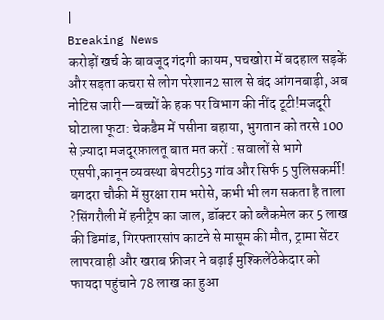|
Breaking News
करोड़ों खर्च के बावजूद गंदगी कायम, पचखोरा में बदहाल सड़कें और सड़ता कचरा से लोग परेशान2 साल से बंद आंगनबाड़ी, अब नोटिस जारी—बच्चों के हक पर विभाग की नींद टूटी!मजदूरी घोटाला फूटा: चेकडैम में पसीना बहाया, भुगतान को तरसे 100 से ज़्यादा मजदूरफ़ालतू बात मत करों : सवालों से भागे एसपी,कानून व्यवस्था बेपटरी53 गांव और सिर्फ 5 पुलिसकर्मी! बगदरा चौकी में सुरक्षा राम भरोसे, कभी भी लग सकता है ताला ?सिंगरौली में हनीट्रैप का जाल, डॉक्टर को ब्लैकमेल कर 5 लाख की डिमांड, गिरफ्तारसांप काटने से मासूम की मौत, ट्रामा सेंटर लापरवाही और खराब फ्रीजर ने बढ़ाई मुश्किलेंठेकेदार को फायदा पहुंचाने 78 लाख का हुआ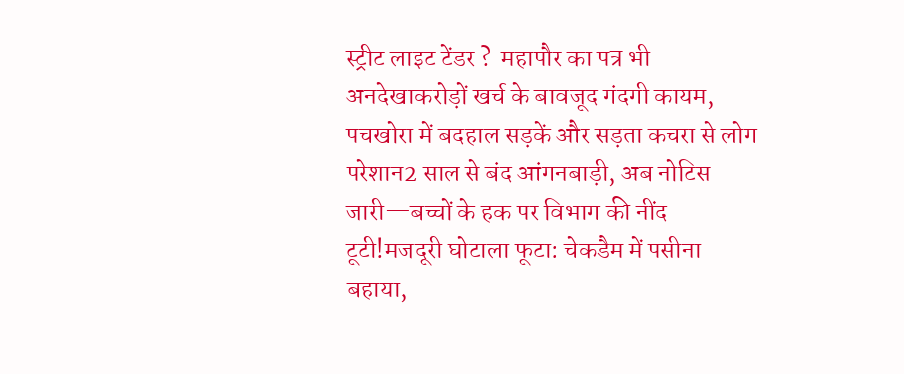स्ट्रीट लाइट टेंडर ?  महापौर का पत्र भी अनदेखाकरोड़ों खर्च के बावजूद गंदगी कायम, पचखोरा में बदहाल सड़कें और सड़ता कचरा से लोग परेशान2 साल से बंद आंगनबाड़ी, अब नोटिस जारी—बच्चों के हक पर विभाग की नींद टूटी!मजदूरी घोटाला फूटा: चेकडैम में पसीना बहाया,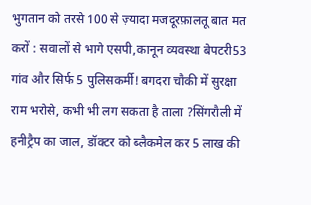भुगतान को तरसे 100 से ज़्यादा मजदूरफ़ालतू बात मत करों : सवालों से भागे एसपी,कानून व्यवस्था बेपटरी53 गांव और सिर्फ 5 पुलिसकर्मी! बगदरा चौकी में सुरक्षा राम भरोसे, कभी भी लग सकता है ताला ?सिंगरौली में हनीट्रैप का जाल, डॉक्टर को ब्लैकमेल कर 5 लाख की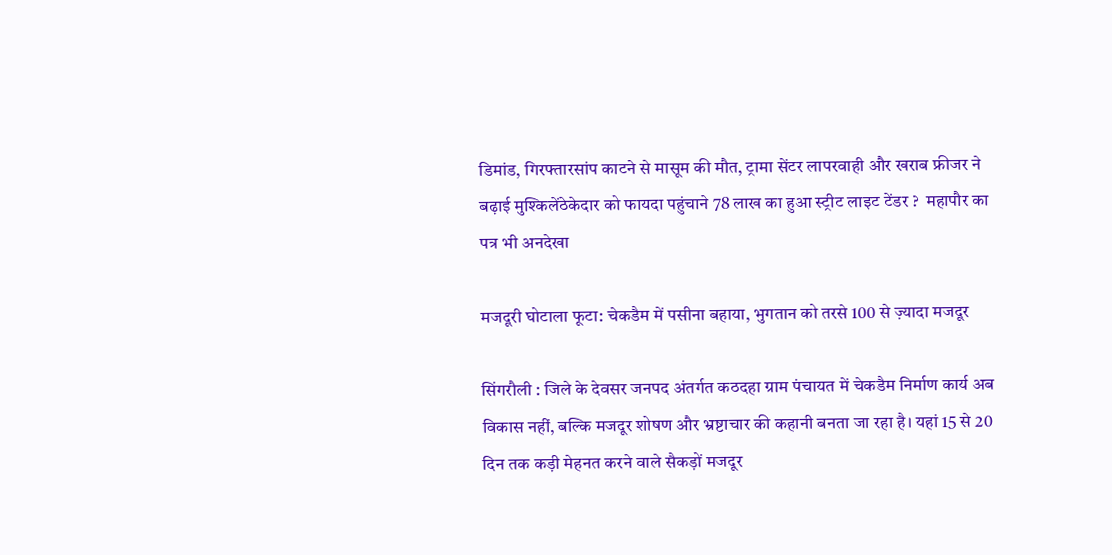डिमांड, गिरफ्तारसांप काटने से मासूम की मौत, ट्रामा सेंटर लापरवाही और खराब फ्रीजर ने बढ़ाई मुश्किलेंठेकेदार को फायदा पहुंचाने 78 लाख का हुआ स्ट्रीट लाइट टेंडर ?  महापौर का पत्र भी अनदेखा

मजदूरी घोटाला फूटा: चेकडैम में पसीना बहाया, भुगतान को तरसे 100 से ज़्यादा मजदूर

सिंगरौली : जिले के देवसर जनपद अंतर्गत कठदहा ग्राम पंचायत में चेकडैम निर्माण कार्य अब विकास नहीं, बल्कि मजदूर शोषण और भ्रष्टाचार की कहानी बनता जा रहा है। यहां 15 से 20 दिन तक कड़ी मेहनत करने वाले सैकड़ों मजदूर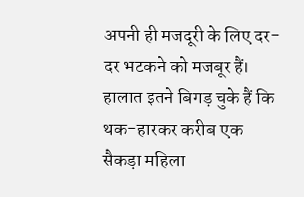अपनी ही मजदूरी के लिए दर-दर भटकने को मजबूर हैं। हालात इतने बिगड़ चुके हैं कि थक-हारकर करीब एक सैकड़ा महिला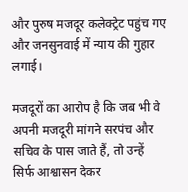और पुरुष मजदूर कलेक्ट्रेट पहुंच गए और जनसुनवाई में न्याय की गुहार लगाई।

मजदूरों का आरोप है कि जब भी वे अपनी मजदूरी मांगने सरपंच और सचिव के पास जाते हैं, तो उन्हें सिर्फ आश्वासन देकर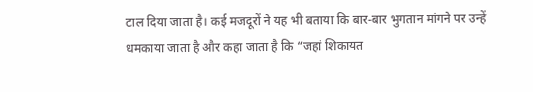टाल दिया जाता है। कई मजदूरों ने यह भी बताया कि बार-बार भुगतान मांगने पर उन्हें धमकाया जाता है और कहा जाता है कि “जहां शिकायत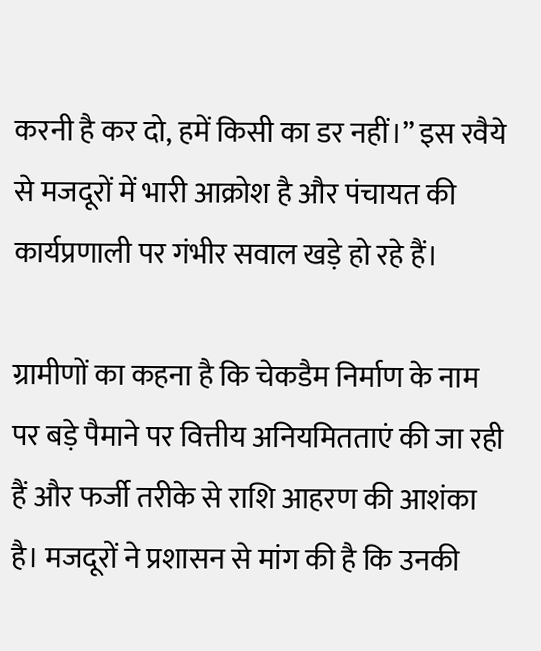करनी है कर दो, हमें किसी का डर नहीं।” इस रवैये से मजदूरों में भारी आक्रोश है और पंचायत की कार्यप्रणाली पर गंभीर सवाल खड़े हो रहे हैं।

ग्रामीणों का कहना है कि चेकडैम निर्माण के नाम पर बड़े पैमाने पर वित्तीय अनियमितताएं की जा रही हैं और फर्जी तरीके से राशि आहरण की आशंका है। मजदूरों ने प्रशासन से मांग की है कि उनकी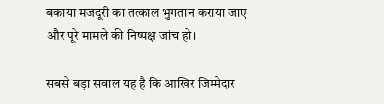बकाया मजदूरी का तत्काल भुगतान कराया जाए और पूरे मामले की निष्पक्ष जांच हो।

सबसे बड़ा सवाल यह है कि आखिर जिम्मेदार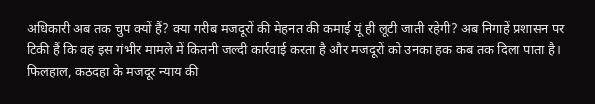अधिकारी अब तक चुप क्यों हैं? क्या गरीब मजदूरों की मेहनत की कमाई यूं ही लूटी जाती रहेगी? अब निगाहें प्रशासन पर टिकी हैं कि वह इस गंभीर मामले में कितनी जल्दी कार्रवाई करता है और मजदूरों को उनका हक कब तक दिला पाता है। फिलहाल, कठदहा के मजदूर न्याय की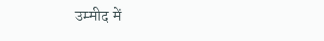उम्मीद में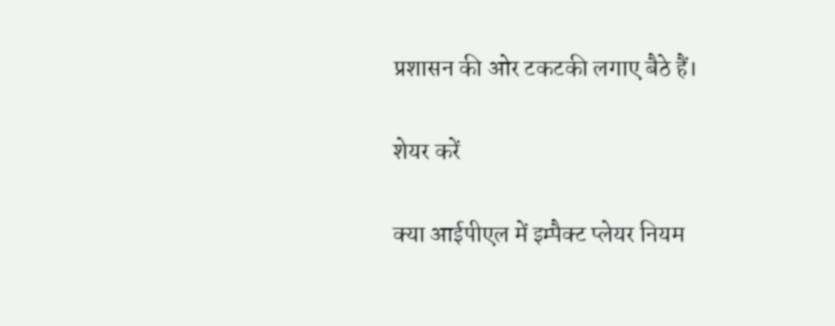प्रशासन की ओर टकटकी लगाए बैठे हैं।

शेयर करें

क्या आईपीएल में इम्पैक्ट प्लेयर नियम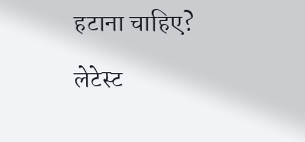हटाना चाहिए?

लेटेस्ट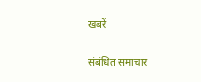खबरें

संबंधित समाचार